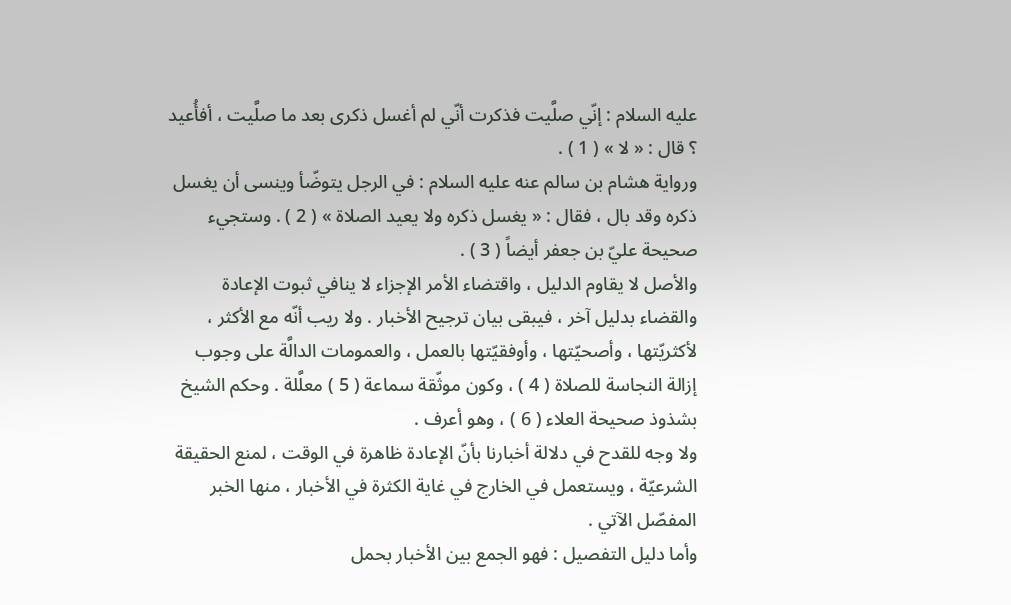عليه السلام : إنّي صلَّيت فذكرت أنّي لم أغسل ذكرى بعد ما صلَّيت ، أفأُعيد ؟ قال : « لا » ( 1 ) .
ورواية هشام بن سالم عنه عليه السلام : في الرجل يتوضّأ وينسى أن يغسل ذكره وقد بال ، فقال : « يغسل ذكره ولا يعيد الصلاة » ( 2 ) . وستجيء صحيحة عليّ بن جعفر أيضاً ( 3 ) .
والأصل لا يقاوم الدليل ، واقتضاء الأمر الإجزاء لا ينافي ثبوت الإعادة والقضاء بدليل آخر ، فيبقى بيان ترجيح الأخبار . ولا ريب أنّه مع الأكثر ، لأكثريّتها ، وأصحيّتها ، وأوفقيّتها بالعمل ، والعمومات الدالَّة على وجوب إزالة النجاسة للصلاة ( 4 ) ، وكون موثّقة سماعة ( 5 ) معلَّلة . وحكم الشيخ بشذوذ صحيحة العلاء ( 6 ) ، وهو أعرف .
ولا وجه للقدح في دلالة أخبارنا بأنّ الإعادة ظاهرة في الوقت ، لمنع الحقيقة الشرعيّة ، ويستعمل في الخارج في غاية الكثرة في الأخبار ، منها الخبر المفصّل الآتي .
وأما دليل التفصيل : فهو الجمع بين الأخبار بحمل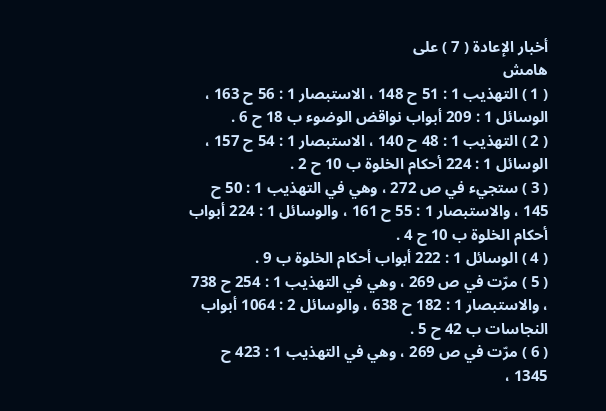أخبار الإعادة ( 7 ) على
هامش
( 1 ) التهذيب 1 : 51 ح 148 ، الاستبصار 1 : 56 ح 163 ، الوسائل 1 : 209 أبواب نواقض الوضوء ب 18 ح 6 .
( 2 ) التهذيب 1 : 48 ح 140 ، الاستبصار 1 : 54 ح 157 ، الوسائل 1 : 224 أحكام الخلوة ب 10 ح 2 .
( 3 ) ستجيء في ص 272 ، وهي في التهذيب 1 : 50 ح 145 ، والاستبصار 1 : 55 ح 161 ، والوسائل 1 : 224 أبواب أحكام الخلوة ب 10 ح 4 .
( 4 ) الوسائل 1 : 222 أبواب أحكام الخلوة ب 9 .
( 5 ) مرّت في ص 269 ، وهي في التهذيب 1 : 254 ح 738 ، والاستبصار 1 : 182 ح 638 ، والوسائل 2 : 1064 أبواب النجاسات ب 42 ح 5 .
( 6 ) مرّت في ص 269 ، وهي في التهذيب 1 : 423 ح 1345 ،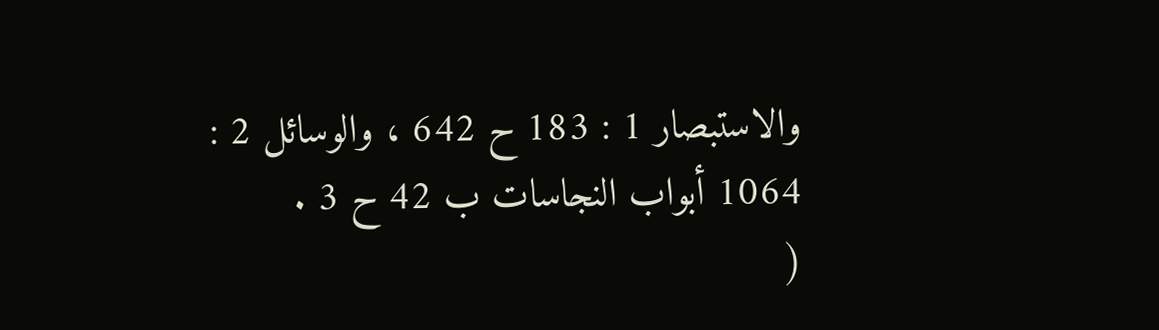والاستبصار 1 : 183 ح 642 ، والوسائل 2 : 1064 أبواب النجاسات ب 42 ح 3 .
(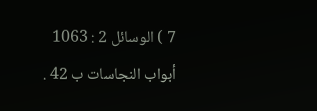7 ) الوسائل 2 : 1063 أبواب النجاسات ب 42 .